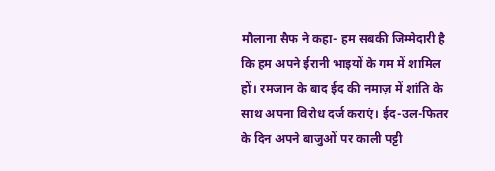मौलाना सैफ ने कहा- हम सबकी जिम्मेदारी है कि हम अपने ईरानी भाइयों के गम में शामिल हों। रमजान के बाद ईद की नमाज़ में शांति के साथ अपना विरोध दर्ज कराएं। ईद-उल-फितर के दिन अपने बाजुओं पर काली पट्टी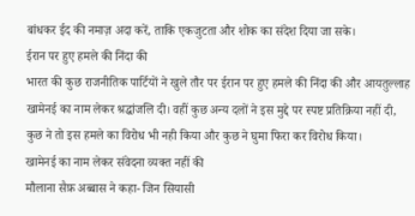बांधकर ईद की नमाज़ अदा करें, ताकि एकजुटता और शोक का संदेश दिया जा सके।
ईरान पर हुए हमले की निंदा की
भारत की कुछ राजनीतिक पार्टियों ने खुले तौर पर ईरान पर हुए हमले की निंदा की और आयतुल्लाह खामेनई का नाम लेकर श्रद्धांजलि दी। वहीं कुछ अन्य दलों ने इस मुद्दे पर स्पष्ट प्रतिक्रिया नहीं दी, कुछ ने तो इस हमले का विरोध भी नही किया और कुछ ने घुमा फिरा कर विरोध किया।
खामेनई का नाम लेकर संवेदना व्यक्त नहीं की
मौलाना सैफ़ अब्बास ने कहा- जिन सियासी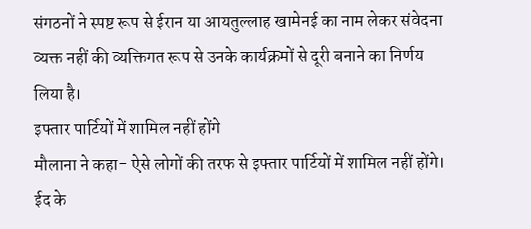संगठनों ने स्पष्ट रूप से ईरान या आयतुल्लाह खामेनई का नाम लेकर संवेदना व्यक्त नहीं की व्यक्तिगत रूप से उनके कार्यक्रमों से दूरी बनाने का निर्णय लिया है।
इफ्तार पार्टियों में शामिल नहीं होंगे
मौलाना ने कहा- ऐसे लोगों की तरफ से इफ्तार पार्टियों में शामिल नहीं होंगे। ईद के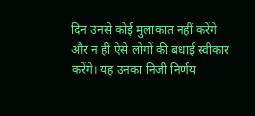दिन उनसे कोई मुलाकात नहीं करेंगे और न ही ऐसे लोगों की बधाई स्वीकार करेंगे। यह उनका निजी निर्णय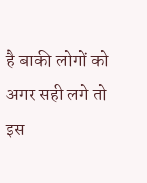है बाकी लोगों को अगर सही लगे तो इस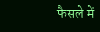फैसले में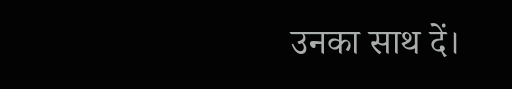उनका साथ दें।